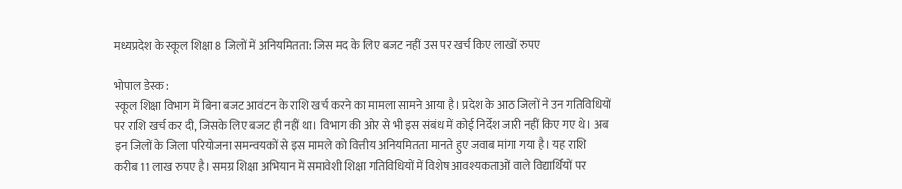मध्यप्रदेश के स्कूल शिक्षा 8 जिलों में अनियमितता: जिस मद के लिए बजट नहीं उस पर खर्च किए लाखों रुपए

भोपाल डेस्क :
स्कूल शिक्षा विभाग में बिना बजट आवंटन के राशि खर्च करने का मामला सामने आया है। प्रदेश के आठ जिलों ने उन गतिविधियों पर राशि खर्च कर दी, जिसके लिए बजट ही नहीं था। विभाग की ओर से भी इस संबंध में कोई निर्देश जारी नहीं किए गए थे। अब इन जिलों के जिला परियोजना समन्वयकों से इस मामले को वित्तीय अनियमितता मानते हुए जवाब मांगा गया है। यह राशि करीब 11 लाख रुपए है। समग्र शिक्षा अभियान में समावेशी शिक्षा गतिविधियों में विशेष आवश्यकताओं वाले विद्यार्थियों पर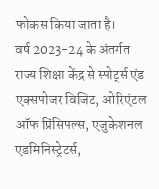फोकस किया जाता है।
वर्ष 2023-24 के अंतर्गत राज्य शिक्षा केंद्र से स्पोर्ट्स एंड एक्सपोजर विजिट, ओरिएंटल ऑफ प्रिंसिपल्स, एजुकेशनल एडमिनिस्ट्रेटर्स,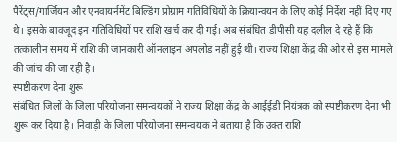पैरेंट्स/गार्जियन और एनवायर्नमेंट बिल्डिंग प्रोग्राम गतिविधियों के क्रियान्वयन के लिए कोई निर्देश नहीं दिए गए थे। इसके बावजूद इन गतिविधियों पर राशि खर्च कर दी गई। अब संबंधित डीपीसी यह दलील दे रहे हैं कि तत्कालीन समय में राशि की जानकारी ऑनलाइन अपलोड नहीं हुई थी। राज्य शिक्षा केंद्र की ओर से इस मामले की जांच की जा रही है।
स्पष्टीकरण देना शुरू
संबंधित जिलों के जिला परियोजना समन्वयकों ने राज्य शिक्षा केंद्र के आईईडी नियंत्रक को स्पष्टीकरण देना भी शुरू कर दिया है। निवाड़ी के जिला परियोजना समन्वयक ने बताया है कि उक्त राशि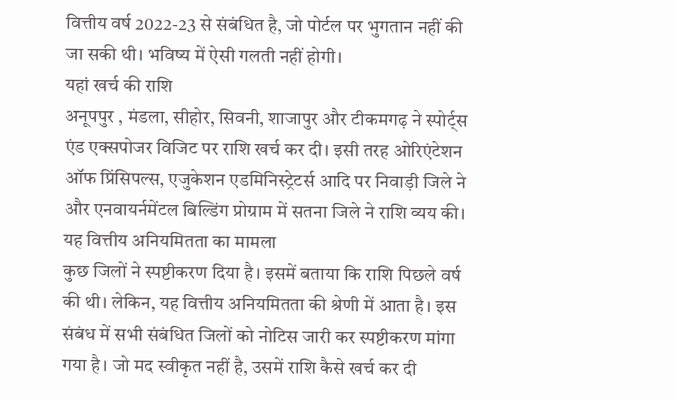वित्तीय वर्ष 2022-23 से संबंधित है, जो पोर्टल पर भुगतान नहीं की जा सकी थी। भविष्य में ऐसी गलती नहीं होगी।
यहां खर्च की राशि
अनूपपुर , मंडला, सीहोर, सिवनी, शाजापुर और टीकमगढ़ ने स्पोर्ट्स एंड एक्सपोजर विजिट पर राशि खर्च कर दी। इसी तरह ओरिएंटेशन ऑफ प्रिंसिपल्स, एजुकेशन एडमिनिस्ट्रेटर्स आदि पर निवाड़ी जिले ने और एनवायर्नमेंटल बिल्डिंग प्रोग्राम में सतना जिले ने राशि व्यय की।
यह वित्तीय अनियमितता का मामला
कुछ जिलों ने स्पष्टीकरण दिया है। इसमें बताया कि राशि पिछले वर्ष की थी। लेकिन, यह वित्तीय अनियमितता की श्रेणी में आता है। इस संबंध में सभी संबंधित जिलों को नोटिस जारी कर स्पष्टीकरण मांगा गया है। जो मद स्वीकृत नहीं है, उसमें राशि कैसे खर्च कर दी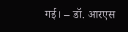गई। – डॉ. आरएस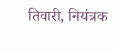तिवारी, नियंत्रक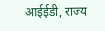आईईडी, राज्य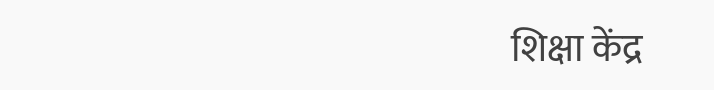शिक्षा केंद्र